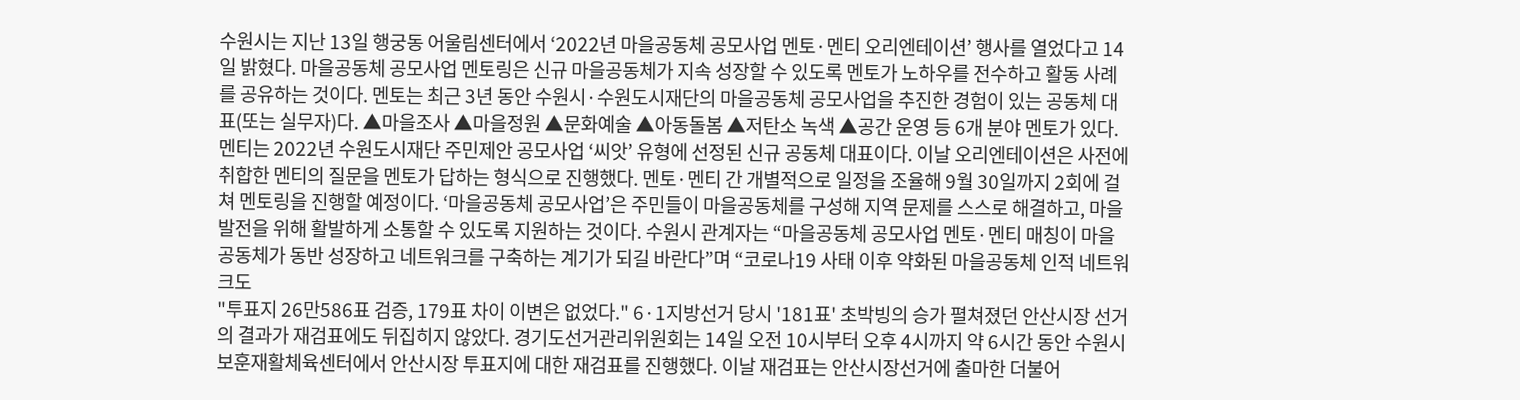수원시는 지난 13일 행궁동 어울림센터에서 ‘2022년 마을공동체 공모사업 멘토·멘티 오리엔테이션’ 행사를 열었다고 14일 밝혔다. 마을공동체 공모사업 멘토링은 신규 마을공동체가 지속 성장할 수 있도록 멘토가 노하우를 전수하고 활동 사례를 공유하는 것이다. 멘토는 최근 3년 동안 수원시·수원도시재단의 마을공동체 공모사업을 추진한 경험이 있는 공동체 대표(또는 실무자)다. ▲마을조사 ▲마을정원 ▲문화예술 ▲아동돌봄 ▲저탄소 녹색 ▲공간 운영 등 6개 분야 멘토가 있다. 멘티는 2022년 수원도시재단 주민제안 공모사업 ‘씨앗’ 유형에 선정된 신규 공동체 대표이다. 이날 오리엔테이션은 사전에 취합한 멘티의 질문을 멘토가 답하는 형식으로 진행했다. 멘토·멘티 간 개별적으로 일정을 조율해 9월 30일까지 2회에 걸쳐 멘토링을 진행할 예정이다. ‘마을공동체 공모사업’은 주민들이 마을공동체를 구성해 지역 문제를 스스로 해결하고, 마을 발전을 위해 활발하게 소통할 수 있도록 지원하는 것이다. 수원시 관계자는 “마을공동체 공모사업 멘토·멘티 매칭이 마을공동체가 동반 성장하고 네트워크를 구축하는 계기가 되길 바란다”며 “코로나19 사태 이후 약화된 마을공동체 인적 네트워크도
"투표지 26만586표 검증, 179표 차이 이변은 없었다." 6·1지방선거 당시 '181표' 초박빙의 승가 펼쳐졌던 안산시장 선거의 결과가 재검표에도 뒤집히지 않았다. 경기도선거관리위원회는 14일 오전 10시부터 오후 4시까지 약 6시간 동안 수원시 보훈재활체육센터에서 안산시장 투표지에 대한 재검표를 진행했다. 이날 재검표는 안산시장선거에 출마한 더불어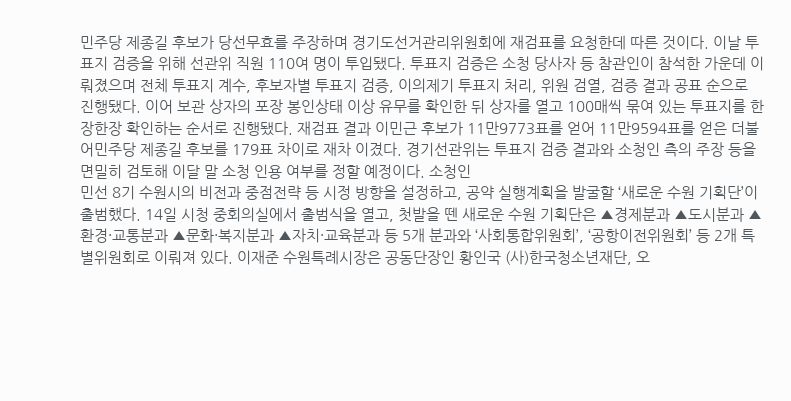민주당 제종길 후보가 당선무효를 주장하며 경기도선거관리위원회에 재검표를 요청한데 따른 것이다. 이날 투표지 검증을 위해 선관위 직원 110여 명이 투입됐다. 투표지 검증은 소청 당사자 등 참관인이 참석한 가운데 이뤄졌으며 전체 투표지 계수, 후보자별 투표지 검증, 이의제기 투표지 처리, 위원 검열, 검증 결과 공표 순으로 진행됐다. 이어 보관 상자의 포장 봉인상태 이상 유무를 확인한 뒤 상자를 열고 100매씩 묶여 있는 투표지를 한장한장 확인하는 순서로 진행됐다. 재검표 결과 이민근 후보가 11만9773표를 얻어 11만9594표를 얻은 더불어민주당 제종길 후보를 179표 차이로 재차 이겼다. 경기선관위는 투표지 검증 결과와 소청인 측의 주장 등을 면밀히 검토해 이달 말 소청 인용 여부를 정할 예정이다. 소청인
민선 8기 수원시의 비전과 중점전략 등 시정 방향을 설정하고, 공약 실행계획을 발굴할 ‘새로운 수원 기획단’이 출범했다. 14일 시청 중회의실에서 출범식을 열고, 첫발을 뗀 새로운 수원 기획단은 ▲경제분과 ▲도시분과 ▲환경·교통분과 ▲문화·복지분과 ▲자치·교육분과 등 5개 분과와 ‘사회통합위원회’, ‘공항이전위원회’ 등 2개 특별위원회로 이뤄져 있다. 이재준 수원특례시장은 공동단장인 황인국 (사)한국청소년재단, 오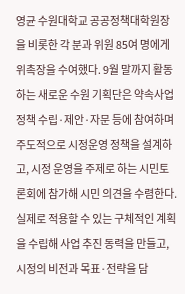영균 수원대학교 공공정책대학원장을 비롯한 각 분과 위원 85여 명에게 위촉장을 수여했다. 9월 말까지 활동하는 새로운 수원 기획단은 약속사업 정책 수립·제안·자문 등에 참여하며 주도적으로 시정운영 정책을 설계하고, 시정 운영을 주제로 하는 시민토론회에 참가해 시민 의견을 수렴한다. 실제로 적용할 수 있는 구체적인 계획을 수립해 사업 추진 동력을 만들고, 시정의 비전과 목표·전략을 담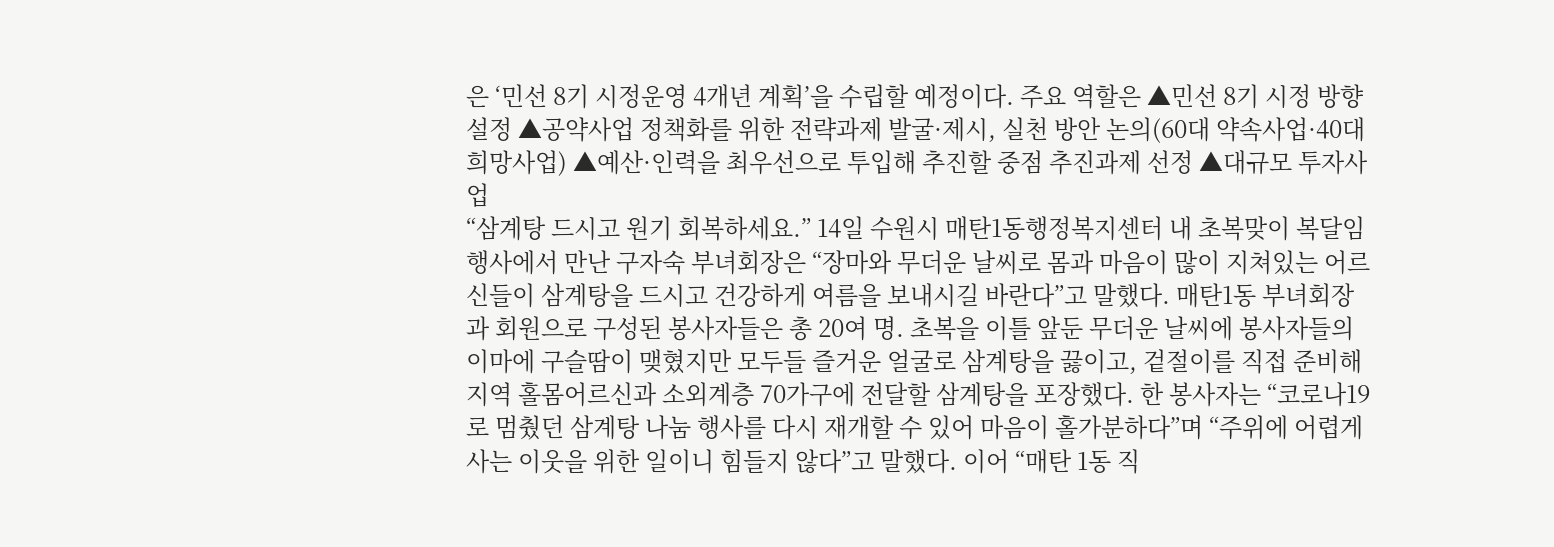은 ‘민선 8기 시정운영 4개년 계획’을 수립할 예정이다. 주요 역할은 ▲민선 8기 시정 방향 설정 ▲공약사업 정책화를 위한 전략과제 발굴·제시, 실천 방안 논의(60대 약속사업·40대 희망사업) ▲예산·인력을 최우선으로 투입해 추진할 중점 추진과제 선정 ▲대규모 투자사업
“삼계탕 드시고 원기 회복하세요.” 14일 수원시 매탄1동행정복지센터 내 초복맞이 복달임 행사에서 만난 구자숙 부녀회장은 “장마와 무더운 날씨로 몸과 마음이 많이 지쳐있는 어르신들이 삼계탕을 드시고 건강하게 여름을 보내시길 바란다”고 말했다. 매탄1동 부녀회장과 회원으로 구성된 봉사자들은 총 20여 명. 초복을 이틀 앞둔 무더운 날씨에 봉사자들의 이마에 구슬땀이 맺혔지만 모두들 즐거운 얼굴로 삼계탕을 끓이고, 겉절이를 직접 준비해 지역 홀몸어르신과 소외계층 70가구에 전달할 삼계탕을 포장했다. 한 봉사자는 “코로나19로 멈췄던 삼계탕 나눔 행사를 다시 재개할 수 있어 마음이 홀가분하다”며 “주위에 어렵게 사는 이웃을 위한 일이니 힘들지 않다”고 말했다. 이어 “매탄 1동 직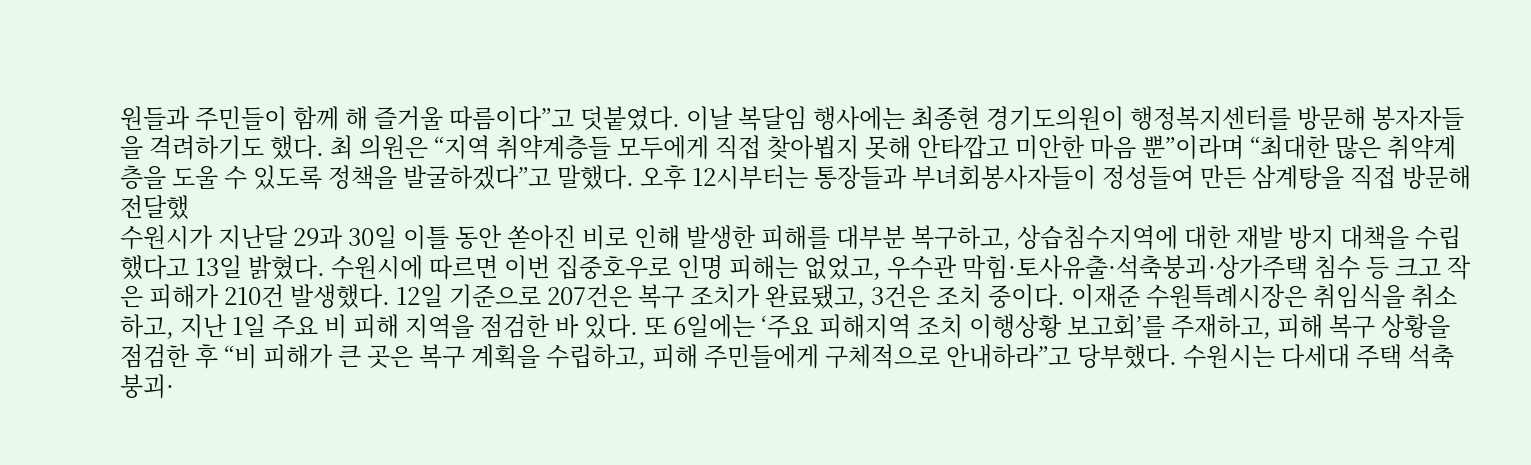원들과 주민들이 함께 해 즐거울 따름이다”고 덧붙였다. 이날 복달임 행사에는 최종현 경기도의원이 행정복지센터를 방문해 봉자자들을 격려하기도 했다. 최 의원은 “지역 취약계층들 모두에게 직접 찾아뵙지 못해 안타깝고 미안한 마음 뿐”이라며 “최대한 많은 취약계층을 도울 수 있도록 정책을 발굴하겠다”고 말했다. 오후 12시부터는 통장들과 부녀회봉사자들이 정성들여 만든 삼계탕을 직접 방문해 전달했
수원시가 지난달 29과 30일 이틀 동안 쏟아진 비로 인해 발생한 피해를 대부분 복구하고, 상습침수지역에 대한 재발 방지 대책을 수립했다고 13일 밝혔다. 수원시에 따르면 이번 집중호우로 인명 피해는 없었고, 우수관 막힘·토사유출·석축붕괴·상가주택 침수 등 크고 작은 피해가 210건 발생했다. 12일 기준으로 207건은 복구 조치가 완료됐고, 3건은 조치 중이다. 이재준 수원특례시장은 취임식을 취소하고, 지난 1일 주요 비 피해 지역을 점검한 바 있다. 또 6일에는 ‘주요 피해지역 조치 이행상황 보고회’를 주재하고, 피해 복구 상황을 점검한 후 “비 피해가 큰 곳은 복구 계획을 수립하고, 피해 주민들에게 구체적으로 안내하라”고 당부했다. 수원시는 다세대 주택 석축 붕괴·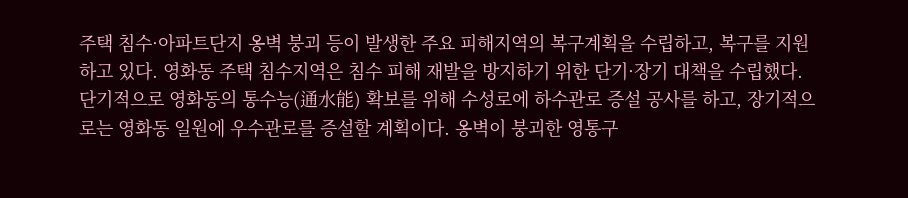주택 침수·아파트단지 옹벽 붕괴 등이 발생한 주요 피해지역의 복구계획을 수립하고, 복구를 지원하고 있다. 영화동 주택 침수지역은 침수 피해 재발을 방지하기 위한 단기·장기 대책을 수립했다. 단기적으로 영화동의 통수능(通水能) 확보를 위해 수성로에 하수관로 증설 공사를 하고, 장기적으로는 영화동 일원에 우수관로를 증설할 계획이다. 옹벽이 붕괴한 영통구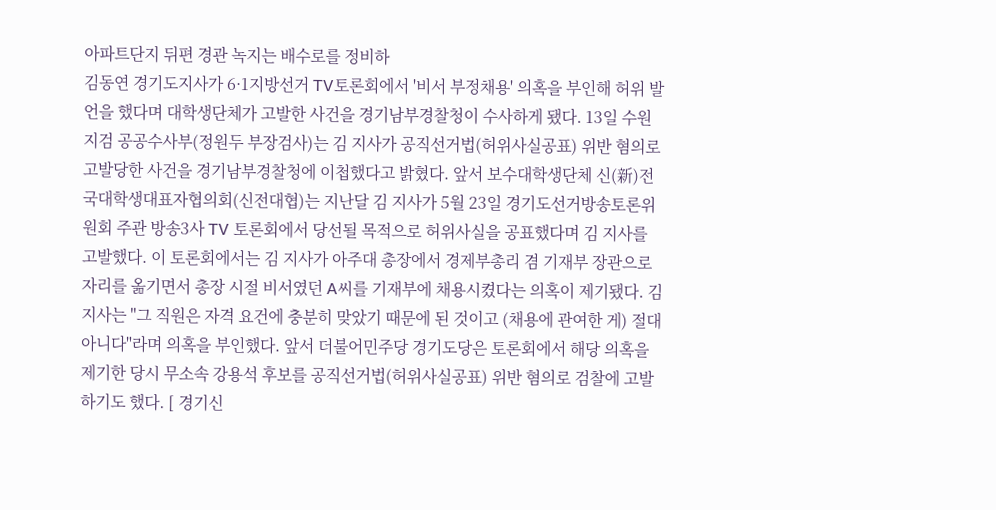아파트단지 뒤편 경관 녹지는 배수로를 정비하
김동연 경기도지사가 6·1지방선거 TV토론회에서 '비서 부정채용' 의혹을 부인해 허위 발언을 했다며 대학생단체가 고발한 사건을 경기남부경찰청이 수사하게 됐다. 13일 수원지검 공공수사부(정원두 부장검사)는 김 지사가 공직선거법(허위사실공표) 위반 혐의로 고발당한 사건을 경기남부경찰청에 이첩했다고 밝혔다. 앞서 보수대학생단체 신(新)전국대학생대표자협의회(신전대협)는 지난달 김 지사가 5월 23일 경기도선거방송토론위원회 주관 방송3사 TV 토론회에서 당선될 목적으로 허위사실을 공표했다며 김 지사를 고발했다. 이 토론회에서는 김 지사가 아주대 총장에서 경제부총리 겸 기재부 장관으로 자리를 옮기면서 총장 시절 비서였던 A씨를 기재부에 채용시켰다는 의혹이 제기됐다. 김 지사는 "그 직원은 자격 요건에 충분히 맞았기 때문에 된 것이고 (채용에 관여한 게) 절대 아니다"라며 의혹을 부인했다. 앞서 더불어민주당 경기도당은 토론회에서 해당 의혹을 제기한 당시 무소속 강용석 후보를 공직선거법(허위사실공표) 위반 혐의로 검찰에 고발하기도 했다. [ 경기신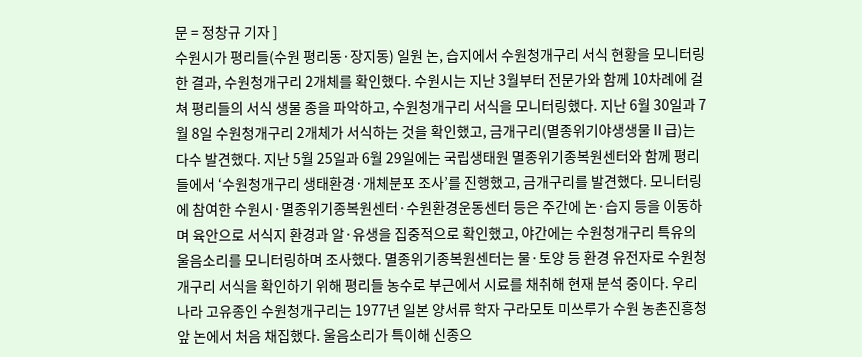문 = 정창규 기자 ]
수원시가 평리들(수원 평리동·장지동) 일원 논, 습지에서 수원청개구리 서식 현황을 모니터링한 결과, 수원청개구리 2개체를 확인했다. 수원시는 지난 3월부터 전문가와 함께 10차례에 걸쳐 평리들의 서식 생물 종을 파악하고, 수원청개구리 서식을 모니터링했다. 지난 6월 30일과 7월 8일 수원청개구리 2개체가 서식하는 것을 확인했고, 금개구리(멸종위기야생생물Ⅱ급)는 다수 발견했다. 지난 5월 25일과 6월 29일에는 국립생태원 멸종위기종복원센터와 함께 평리들에서 ‘수원청개구리 생태환경·개체분포 조사’를 진행했고, 금개구리를 발견했다. 모니터링에 참여한 수원시·멸종위기종복원센터·수원환경운동센터 등은 주간에 논·습지 등을 이동하며 육안으로 서식지 환경과 알·유생을 집중적으로 확인했고, 야간에는 수원청개구리 특유의 울음소리를 모니터링하며 조사했다. 멸종위기종복원센터는 물·토양 등 환경 유전자로 수원청개구리 서식을 확인하기 위해 평리들 농수로 부근에서 시료를 채취해 현재 분석 중이다. 우리나라 고유종인 수원청개구리는 1977년 일본 양서류 학자 구라모토 미쓰루가 수원 농촌진흥청 앞 논에서 처음 채집했다. 울음소리가 특이해 신종으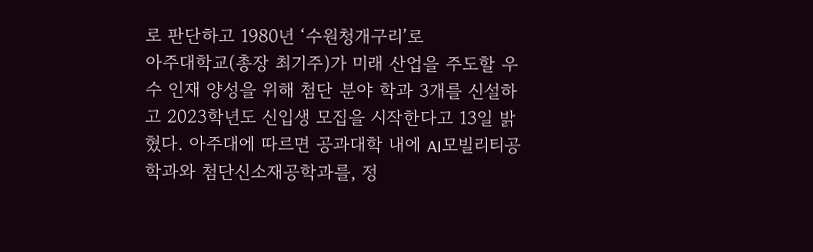로 판단하고 1980년 ‘수원청개구리’로
아주대학교(총장 최기주)가 미래 산업을 주도할 우수 인재 양성을 위해 첨단 분야 학과 3개를 신설하고 2023학년도 신입생 모집을 시작한다고 13일 밝혔다. 아주대에 따르면 공과대학 내에 AI모빌리티공학과와 첨단신소재공학과를, 정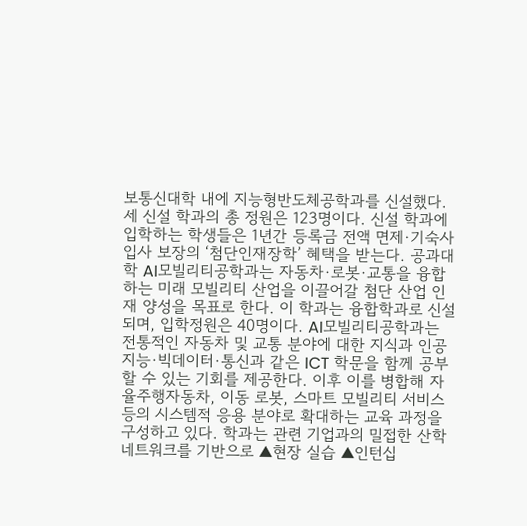보통신대학 내에 지능형반도체공학과를 신설했다. 세 신설 학과의 총 정원은 123명이다. 신설 학과에 입학하는 학생들은 1년간 등록금 전액 면제·기숙사 입사 보장의 ‘첨단인재장학’ 혜택을 받는다. 공과대학 AI모빌리티공학과는 자동차·로봇·교통을 융합하는 미래 모빌리티 산업을 이끌어갈 첨단 산업 인재 양성을 목표로 한다. 이 학과는 융합학과로 신설되며, 입학정원은 40명이다. AI모빌리티공학과는 전통적인 자동차 및 교통 분야에 대한 지식과 인공지능·빅데이터·통신과 같은 ICT 학문을 함께 공부할 수 있는 기회를 제공한다. 이후 이를 병합해 자율주행자동차, 이동 로봇, 스마트 모빌리티 서비스 등의 시스템적 응용 분야로 확대하는 교육 과정을 구성하고 있다. 학과는 관련 기업과의 밀접한 산학 네트워크를 기반으로 ▲현장 실습 ▲인턴십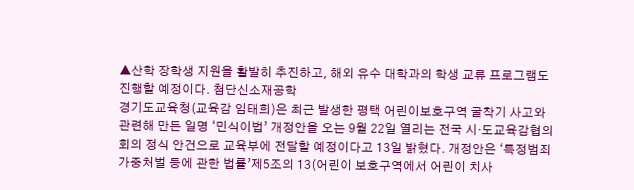▲산학 장학생 지원을 활발히 추진하고, 해외 유수 대학과의 학생 교류 프로그램도 진행할 예정이다. 첨단신소재공학
경기도교육청(교육감 임태희)은 최근 발생한 평택 어린이보호구역 굴착기 사고와 관련해 만든 일명 ‘민식이법’ 개정안을 오는 9월 22일 열리는 전국 시·도교육감협의회의 정식 안건으로 교육부에 전달할 예정이다고 13일 밝혔다. 개정안은 ‘특정범죄 가중처벌 등에 관한 법률’제5조의 13(어린이 보호구역에서 어린이 치사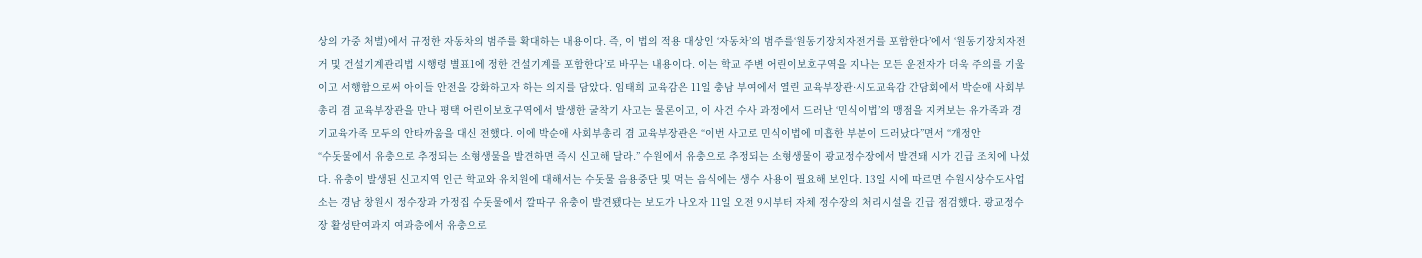상의 가중 처벌)에서 규정한 자동차의 범주를 확대하는 내용이다. 즉, 이 법의 적용 대상인 ‘자동차’의 범주를‘원동기장치자전거를 포함한다’에서 ‘원동기장치자전거 및 건설기계관리법 시행령 별표1에 정한 건설기계를 포함한다’로 바꾸는 내용이다. 이는 학교 주변 어린이보호구역을 지나는 모든 운전자가 더욱 주의를 기울이고 서행함으로써 아이들 안전을 강화하고자 하는 의지를 담았다. 임태희 교육감은 11일 충남 부여에서 열린 교육부장관·시도교육감 간담회에서 박순애 사회부총리 겸 교육부장관을 만나 평택 어린이보호구역에서 발생한 굴착기 사고는 물론이고, 이 사건 수사 과정에서 드러난 ‘민식이법’의 맹점을 지켜보는 유가족과 경기교육가족 모두의 안타까움을 대신 전했다. 이에 박순애 사회부총리 겸 교육부장관은 “이번 사고로 민식이법에 미흡한 부분이 드러났다”면서 “개정안
“수돗물에서 유충으로 추정되는 소형생물을 발견하면 즉시 신고해 달라.” 수원에서 유충으로 추정되는 소형생물이 광교정수장에서 발견돼 시가 긴급 조치에 나섰다. 유충이 발생된 신고지역 인근 학교와 유치원에 대해서는 수돗물 음용중단 및 먹는 음식에는 생수 사용이 필요해 보인다. 13일 시에 따르면 수원시상수도사업소는 경남 창원시 정수장과 가정집 수돗물에서 깔따구 유충이 발견됐다는 보도가 나오자 11일 오전 9시부터 자체 정수장의 처리시설을 긴급 점검했다. 광교정수장 활성탄여과지 여과층에서 유충으로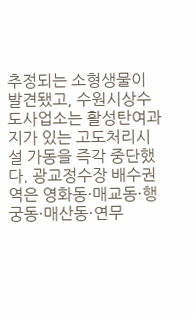추정되는 소형생물이 발견됐고, 수원시상수도사업소는 활성탄여과지가 있는 고도처리시설 가동을 즉각 중단했다. 광교정수장 배수권역은 영화동·매교동·행궁동·매산동·연무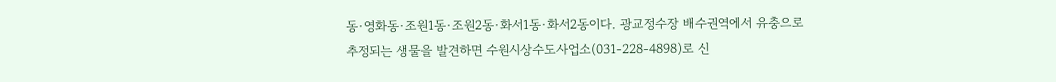동·영화동·조원1동·조원2동·화서1동·화서2동이다. 광교정수장 배수권역에서 유충으로 추정되는 생물을 발견하면 수원시상수도사업소(031-228-4898)로 신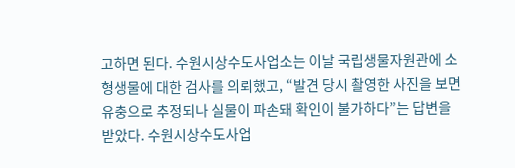고하면 된다. 수원시상수도사업소는 이날 국립생물자원관에 소형생물에 대한 검사를 의뢰했고, “발견 당시 촬영한 사진을 보면 유충으로 추정되나 실물이 파손돼 확인이 불가하다”는 답변을 받았다. 수원시상수도사업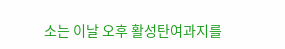소는 이날 오후 활성탄여과지를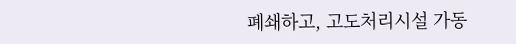폐쇄하고, 고도처리시설 가동